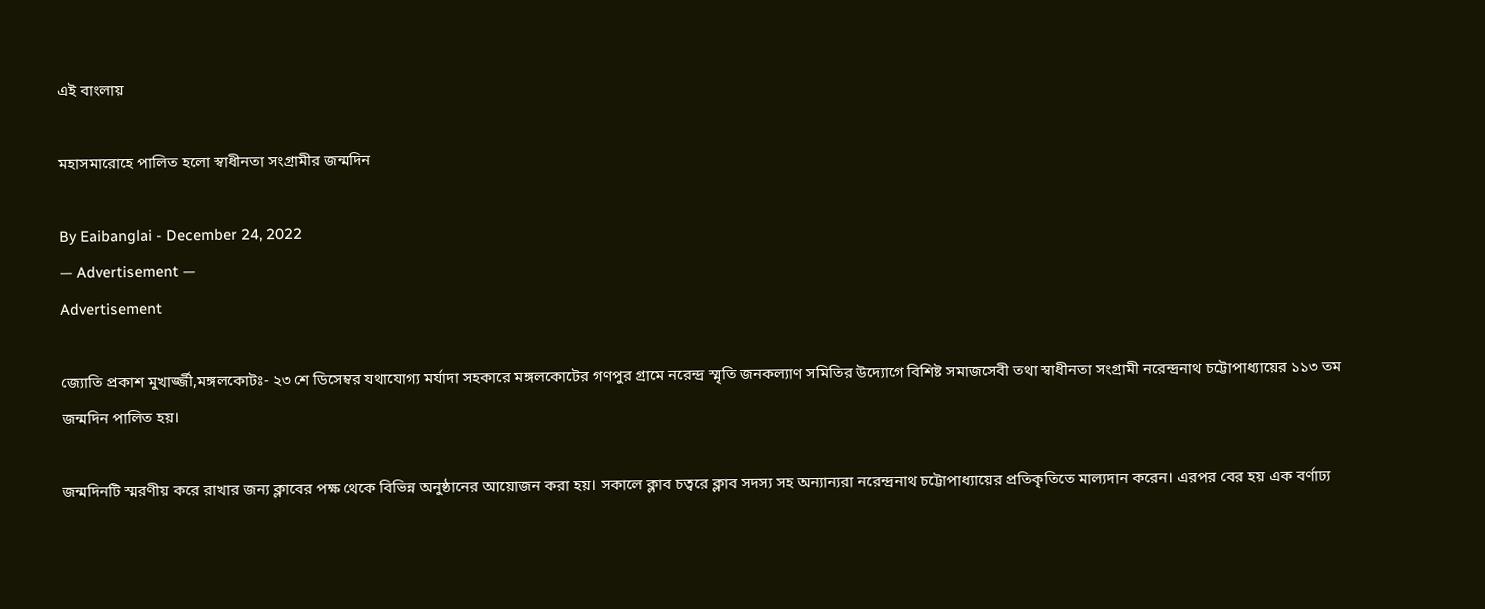এই বাংলায়

মহাসমারোহে পালিত হলো স্বাধীনতা সংগ্রামীর জন্মদিন

By Eaibanglai - December 24, 2022
— Advertisement —
Advertisement

জ্যোতি প্রকাশ মুখার্জ্জী,মঙ্গলকোটঃ- ২৩ শে ডিসেম্বর যথাযোগ্য মর্যাদা সহকারে মঙ্গলকোটের গণপুর গ্রামে নরেন্দ্র স্মৃতি জনকল্যাণ সমিতির উদ্যোগে বিশিষ্ট সমাজসেবী তথা স্বাধীনতা সংগ্রামী নরেন্দ্রনাথ চট্টোপাধ্যায়ের ১১৩ তম জন্মদিন পালিত হয়।

জন্মদিনটি স্মরণীয় করে রাখার জন্য ক্লাবের পক্ষ থেকে বিভিন্ন অনুষ্ঠানের আয়োজন করা হয়। সকালে ক্লাব চত্বরে ক্লাব সদস্য সহ অন্যান্যরা নরেন্দ্রনাথ চট্টোপাধ্যায়ের প্রতিকৃতিতে মাল্যদান করেন। এরপর বের হয় এক বর্ণাঢ্য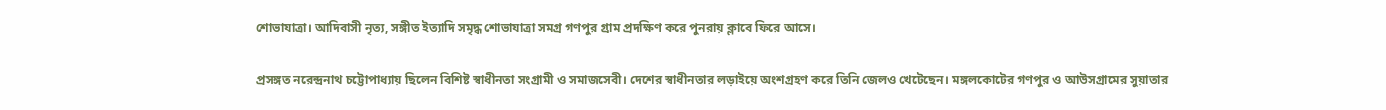শোভাযাত্রা। আদিবাসী নৃত্য, সঙ্গীত ইত্যাদি সমৃদ্ধ শোভাযাত্রা সমগ্র গণপুর গ্রাম প্রদক্ষিণ করে পুনরায় ক্লাবে ফিরে আসে।

প্রসঙ্গত নরেন্দ্রনাথ চট্টোপাধ্যায় ছিলেন বিশিষ্ট স্বাধীনতা সংগ্রামী ও সমাজসেবী। দেশের স্বাধীনতার লড়াইয়ে অংশগ্রহণ করে তিনি জেলও খেটেছেন। মঙ্গলকোটের গণপুর ও আউসগ্রামের সুয়াতার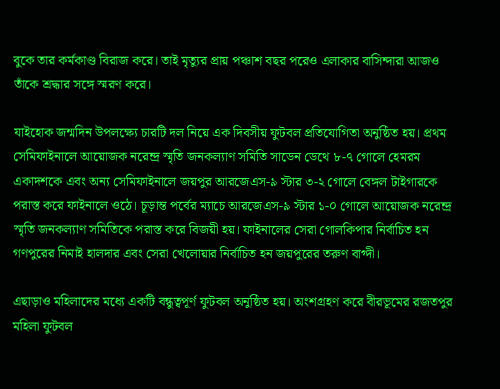বুকে তার কর্মকাণ্ড বিরাজ করে। তাই মৃত্যুর প্রায় পঞ্চাশ বছর পরেও এলাকার বাসিন্দারা আজও তাঁকে শ্রদ্ধার সঙ্গে স্মরণ করে।

যাইহোক জন্মদিন উপলক্ষ্যে চারটি দল নিয়ে এক দিবসীয় ফুটবল প্রতিযোগিতা অনুষ্ঠিত হয়। প্রথম সেমিফাইনালে আয়োজক নরেন্দ্র স্মৃতি জনকল্যাণ সমিতি সাডেন ডেথে ৮-৭ গোলে হেমরম একাদশকে এবং অন্য সেমিফাইনালে জয়পুর আরজেএস-৯ স্টার ৩-২ গোলে বেঙ্গল টাইগারকে পরাস্ত করে ফাইনালে ওঠে। চূড়ান্ত পর্বের ম্যাচে আরজেএস-৯ স্টার ১-০ গোলে আয়োজক নরেন্দ্র স্মৃতি জনকল্যাণ সমিতিকে পরাস্ত করে বিজয়ী হয়। ফাইনালের সেরা গোলকিপার নির্বাচিত হন গণপুরের নিমাই হালদার এবং সেরা খেলোয়ার নির্বাচিত হন জয়পুরের তরুণ বাগ্দী।

এছাড়াও মহিলাদের মধ্যে একটি বন্ধুত্বপূর্ণ ফুটবল অনুষ্ঠিত হয়। অংশগ্রহণ করে বীরভূমের রজতপুর মহিলা ফুটবল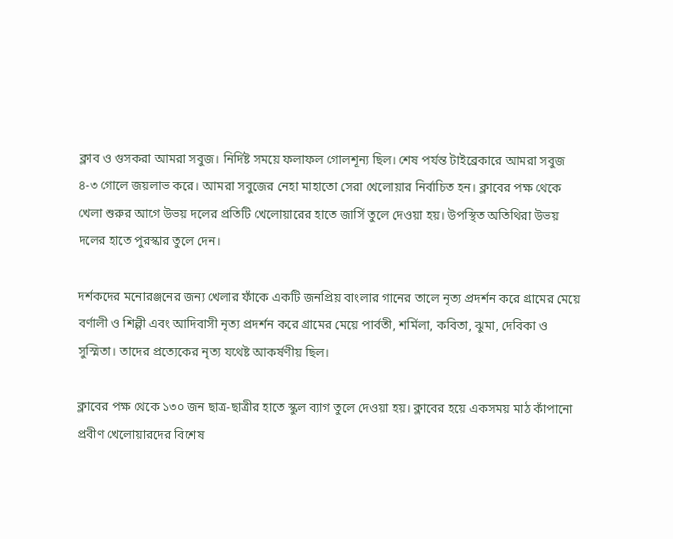ক্লাব ও গুসকরা আমরা সবুজ। নির্দিষ্ট সময়ে ফলাফল গোলশূন্য ছিল। শেষ পর্যন্ত টাইব্রেকারে আমরা সবুজ ৪-৩ গোলে জয়লাভ করে। আমরা সবুজের নেহা মাহাতো সেরা খেলোয়ার নির্বাচিত হন। ক্লাবের পক্ষ থেকে খেলা শুরুর আগে উভয় দলের প্রতিটি খেলোয়ারের হাতে জার্সি তুলে দেওয়া হয়। উপস্থিত অতিথিরা উভয় দলের হাতে পুরস্কার তুলে দেন।

দর্শকদের মনোরঞ্জনের জন্য খেলার ফাঁকে একটি জনপ্রিয় বাংলার গানের তালে নৃত্য প্রদর্শন করে গ্রামের মেয়ে বর্ণালী ও শিল্পী এবং আদিবাসী নৃত্য প্রদর্শন করে গ্রামের মেয়ে পার্বতী, শর্মিলা, কবিতা, ঝুমা, দেবিকা ও সুস্মিতা। তাদের প্রত্যেকের নৃত্য যথেষ্ট আকর্ষণীয় ছিল।

ক্লাবের পক্ষ থেকে ১৩০ জন ছাত্র-ছাত্রীর হাতে স্কুল ব্যাগ তুলে দেওয়া হয়। ক্লাবের হয়ে একসময় মাঠ কাঁপানো প্রবীণ খেলোয়ারদের বিশেষ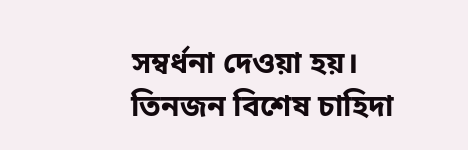সম্বর্ধনা দেওয়া হয়। তিনজন বিশেষ চাহিদা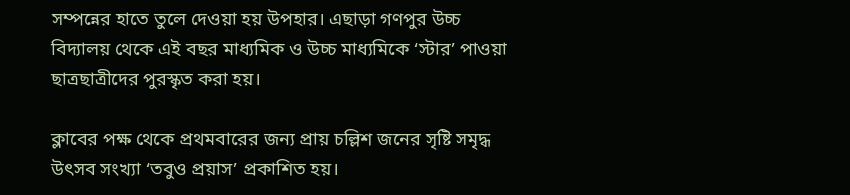সম্পন্নের হাতে তুলে দেওয়া হয় উপহার। এছাড়া গণপুর উচ্চ বিদ্যালয় থেকে এই বছর মাধ্যমিক ও উচ্চ মাধ্যমিকে ‘স্টার’ পাওয়া ছাত্রছাত্রীদের পুরস্কৃত করা হয়।

ক্লাবের পক্ষ থেকে প্রথমবারের জন্য প্রায় চল্লিশ জনের সৃষ্টি সমৃদ্ধ উৎসব সংখ্যা ‘তবুও প্রয়াস’ প্রকাশিত হয়।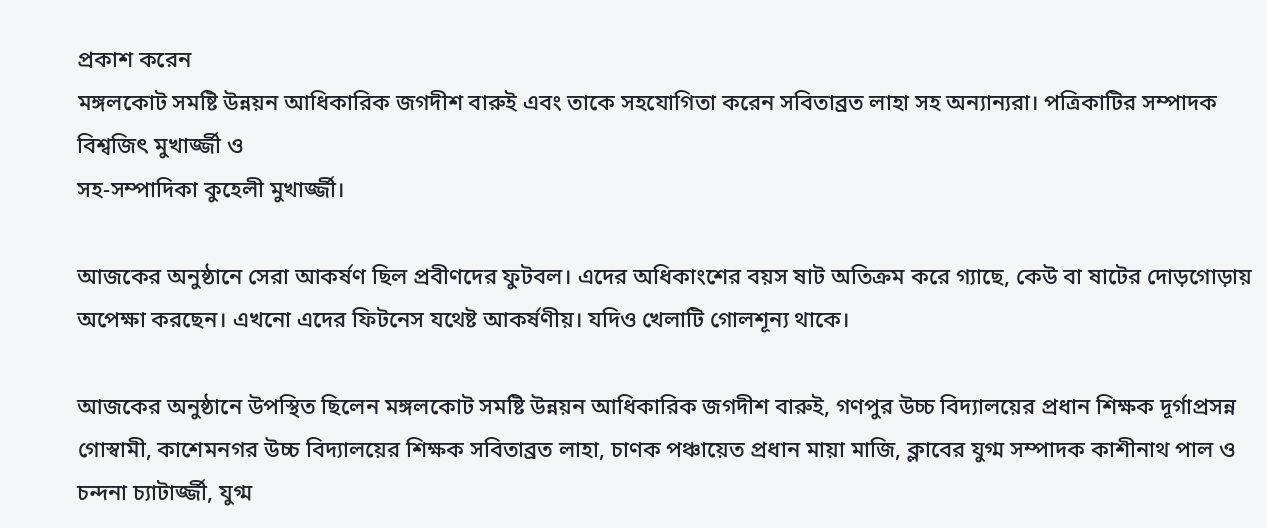প্রকাশ করেন
মঙ্গলকোট সমষ্টি উন্নয়ন আধিকারিক জগদীশ বারুই এবং তাকে সহযোগিতা করেন সবিতাব্রত লাহা সহ অন্যান্যরা। পত্রিকাটির সম্পাদক বিশ্বজিৎ মুখার্জ্জী ও
সহ-সম্পাদিকা কুহেলী মুখার্জ্জী।

আজকের অনুষ্ঠানে সেরা আকর্ষণ ছিল প্রবীণদের ফুটবল। এদের অধিকাংশের বয়স ষাট অতিক্রম করে গ্যাছে, কেউ বা ষাটের দোড়গোড়ায় অপেক্ষা করছেন। এখনো এদের ফিটনেস যথেষ্ট আকর্ষণীয়। যদিও খেলাটি গোলশূন্য থাকে।

আজকের অনুষ্ঠানে উপস্থিত ছিলেন মঙ্গলকোট সমষ্টি উন্নয়ন আধিকারিক জগদীশ বারুই, গণপুর উচ্চ বিদ্যালয়ের প্রধান শিক্ষক দূর্গাপ্রসন্ন গোস্বামী, কাশেমনগর উচ্চ বিদ্যালয়ের শিক্ষক সবিতাব্রত লাহা, চাণক পঞ্চায়েত প্রধান মায়া মাজি, ক্লাবের যুগ্ম সম্পাদক কাশীনাথ পাল ও চন্দনা চ্যাটার্জ্জী, যুগ্ম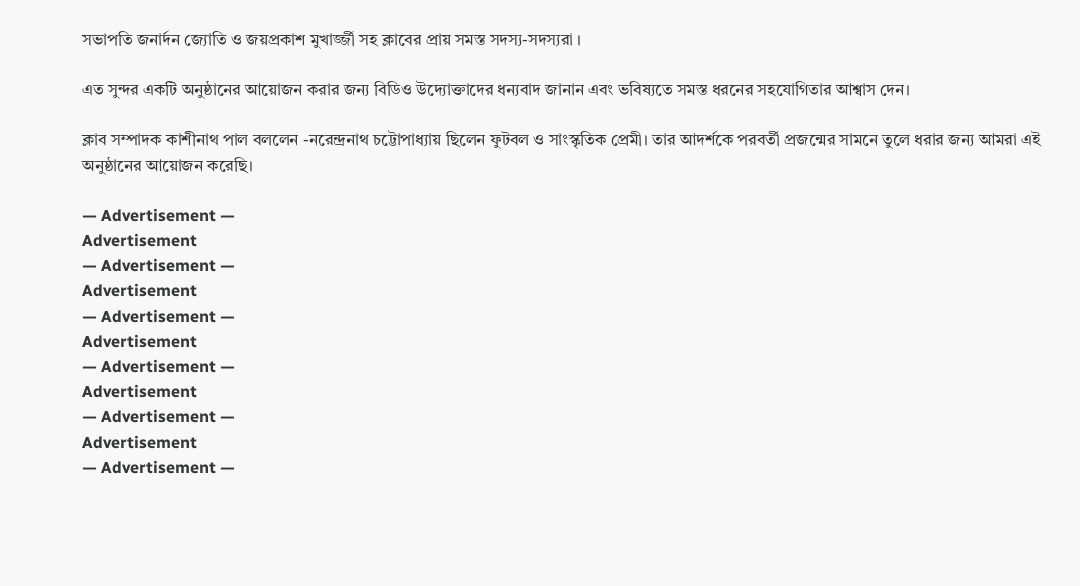সভাপতি জনার্দন জ্যোতি ও জয়প্রকাশ মুখার্জ্জী সহ ক্লাবের প্রায় সমস্ত সদস্য-সদস্যরা ।

এত সুন্দর একটি অনুষ্ঠানের আয়োজন করার জন্য বিডিও উদ্যোক্তাদের ধন্যবাদ জানান এবং ভবিষ্যতে সমস্ত ধরনের সহযোগিতার আশ্বাস দেন।

ক্লাব সম্পাদক কাশীনাথ পাল বললেন -নরেন্দ্রনাথ চট্টোপাধ্যায় ছিলেন ফুটবল ও সাংস্কৃতিক প্রেমী। তার আদর্শকে পরবর্তী প্রজন্মের সামনে তুলে ধরার জন্য আমরা এই অনুষ্ঠানের আয়োজন করেছি।

— Advertisement —
Advertisement
— Advertisement —
Advertisement
— Advertisement —
Advertisement
— Advertisement —
Advertisement
— Advertisement —
Advertisement
— Advertisement —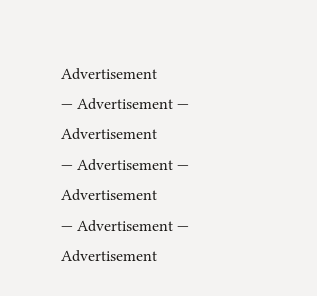Advertisement
— Advertisement —
Advertisement
— Advertisement —
Advertisement
— Advertisement —
Advertisement